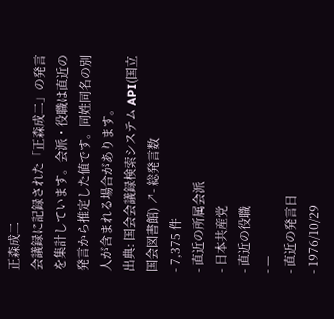正森成二
会議録に記録された「正森成二」の発言を集計しています。会派・役職は直近の発言から推定した値です。同姓同名の別人が含まれる場合があります。
出典: 国会会議録検索システム API(国立国会図書館) ↗- 総発言数
- 7,375 件
- 直近の所属会派
- 日本共産党
- 直近の役職
- —
- 直近の発言日
- 1976/10/29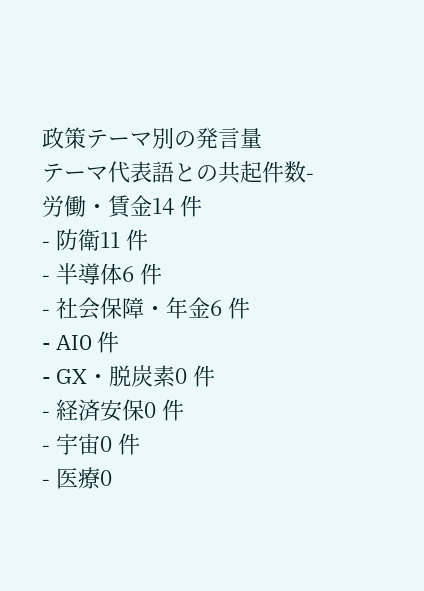政策テーマ別の発言量
テーマ代表語との共起件数- 労働・賃金14 件
- 防衛11 件
- 半導体6 件
- 社会保障・年金6 件
- AI0 件
- GX・脱炭素0 件
- 経済安保0 件
- 宇宙0 件
- 医療0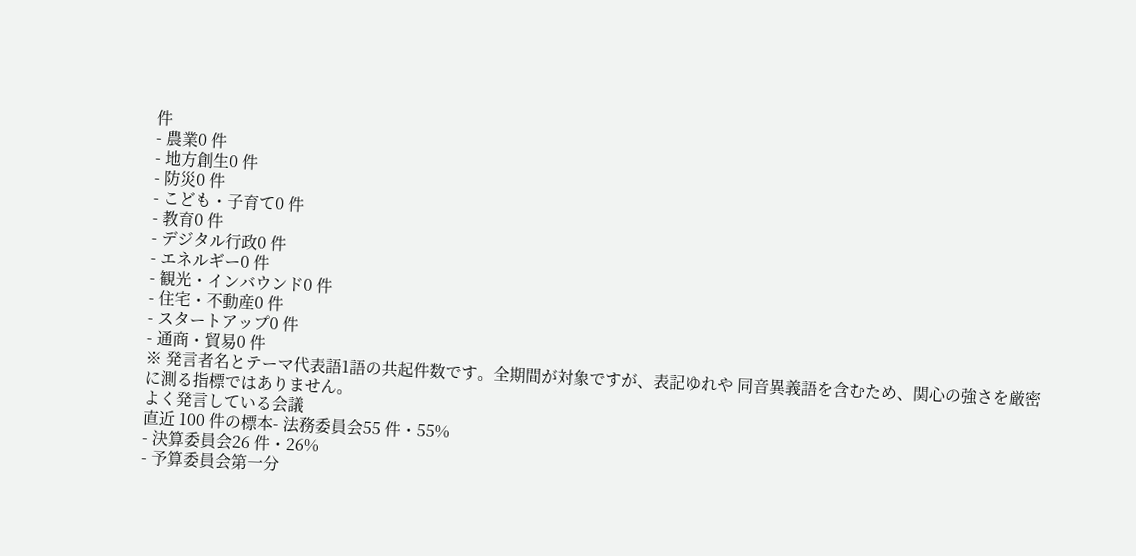件
- 農業0 件
- 地方創生0 件
- 防災0 件
- こども・子育て0 件
- 教育0 件
- デジタル行政0 件
- エネルギー0 件
- 観光・インバウンド0 件
- 住宅・不動産0 件
- スタートアップ0 件
- 通商・貿易0 件
※ 発言者名とテーマ代表語1語の共起件数です。全期間が対象ですが、表記ゆれや 同音異義語を含むため、関心の強さを厳密に測る指標ではありません。
よく発言している会議
直近 100 件の標本- 法務委員会55 件・55%
- 決算委員会26 件・26%
- 予算委員会第一分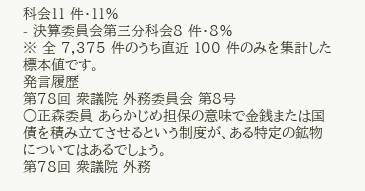科会11 件・11%
- 決算委員会第三分科会8 件・8%
※ 全 7,375 件のうち直近 100 件のみを集計した標本値です。
発言履歴
第78回 衆議院 外務委員会 第8号
○正森委員 あらかじめ担保の意味で金銭または国債を積み立てさせるという制度が、ある特定の鉱物についてはあるでしょう。
第78回 衆議院 外務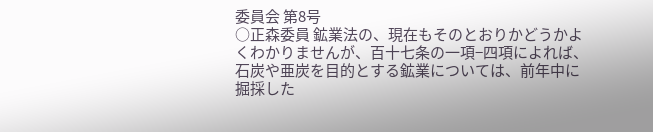委員会 第8号
○正森委員 鉱業法の、現在もそのとおりかどうかよくわかりませんが、百十七条の一項−四項によれば、石炭や亜炭を目的とする鉱業については、前年中に掘採した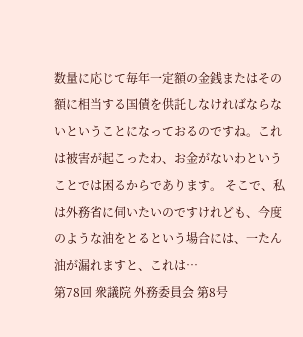数量に応じて毎年一定額の金銭またはその額に相当する国債を供託しなければならないということになっておるのですね。これは被害が起こったわ、お金がないわということでは困るからであります。 そこで、私は外務省に伺いたいのですけれども、今度のような油をとるという場合には、一たん油が漏れますと、これは…
第78回 衆議院 外務委員会 第8号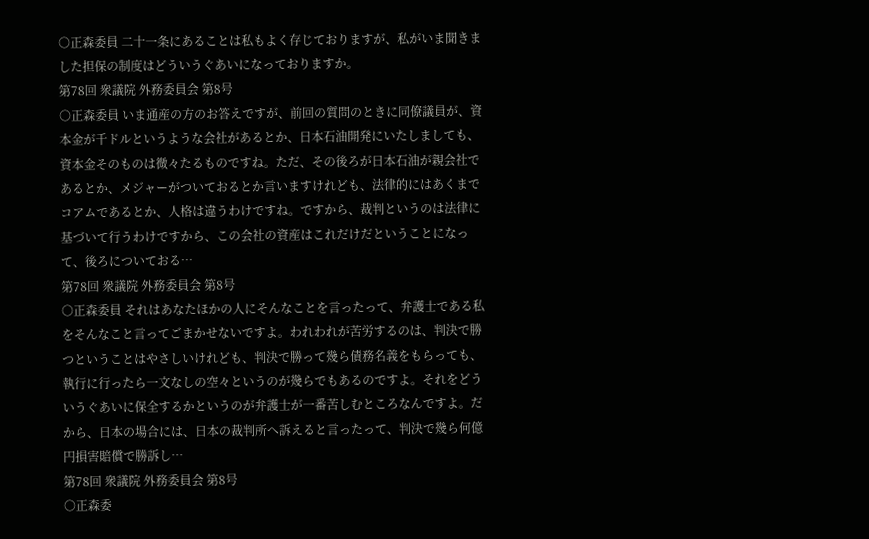○正森委員 二十一条にあることは私もよく存じておりますが、私がいま聞きました担保の制度はどういうぐあいになっておりますか。
第78回 衆議院 外務委員会 第8号
○正森委員 いま通産の方のお答えですが、前回の質問のときに同僚議員が、資本金が千ドルというような会社があるとか、日本石油開発にいたしましても、資本金そのものは微々たるものですね。ただ、その後ろが日本石油が親会社であるとか、メジャーがついておるとか言いますけれども、法律的にはあくまでコアムであるとか、人格は違うわけですね。ですから、裁判というのは法律に基づいて行うわけですから、この会社の資産はこれだけだということになって、後ろについておる…
第78回 衆議院 外務委員会 第8号
○正森委員 それはあなたほかの人にそんなことを言ったって、弁護士である私をそんなこと言ってごまかせないですよ。われわれが苦労するのは、判決で勝つということはやさしいけれども、判決で勝って幾ら債務名義をもらっても、執行に行ったら一文なしの空々というのが幾らでもあるのですよ。それをどういうぐあいに保全するかというのが弁護士が一番苦しむところなんですよ。だから、日本の場合には、日本の裁判所へ訴えると言ったって、判決で幾ら何億円損害賠償で勝訴し…
第78回 衆議院 外務委員会 第8号
○正森委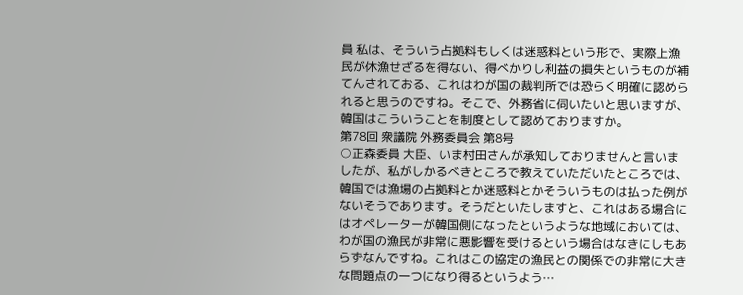員 私は、そういう占拠料もしくは迷惑料という形で、実際上漁民が休漁せざるを得ない、得べかりし利益の損失というものが補てんされておる、これはわが国の裁判所では恐らく明確に認められると思うのですね。そこで、外務省に伺いたいと思いますが、韓国はこういうことを制度として認めておりますか。
第78回 衆議院 外務委員会 第8号
○正森委員 大臣、いま村田さんが承知しておりませんと言いましたが、私がしかるべきところで教えていただいたところでは、韓国では漁場の占拠料とか迷惑料とかそういうものは払った例がないそうであります。そうだといたしますと、これはある場合にはオペレーターが韓国側になったというような地域においては、わが国の漁民が非常に悪影響を受けるという場合はなきにしもあらずなんですね。これはこの協定の漁民との関係での非常に大きな問題点の一つになり得るというよう…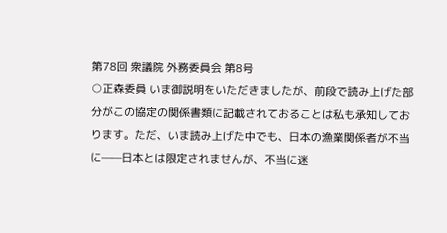第78回 衆議院 外務委員会 第8号
○正森委員 いま御説明をいただきましたが、前段で読み上げた部分がこの協定の関係書類に記載されておることは私も承知しております。ただ、いま読み上げた中でも、日本の漁業関係者が不当に——日本とは限定されませんが、不当に迷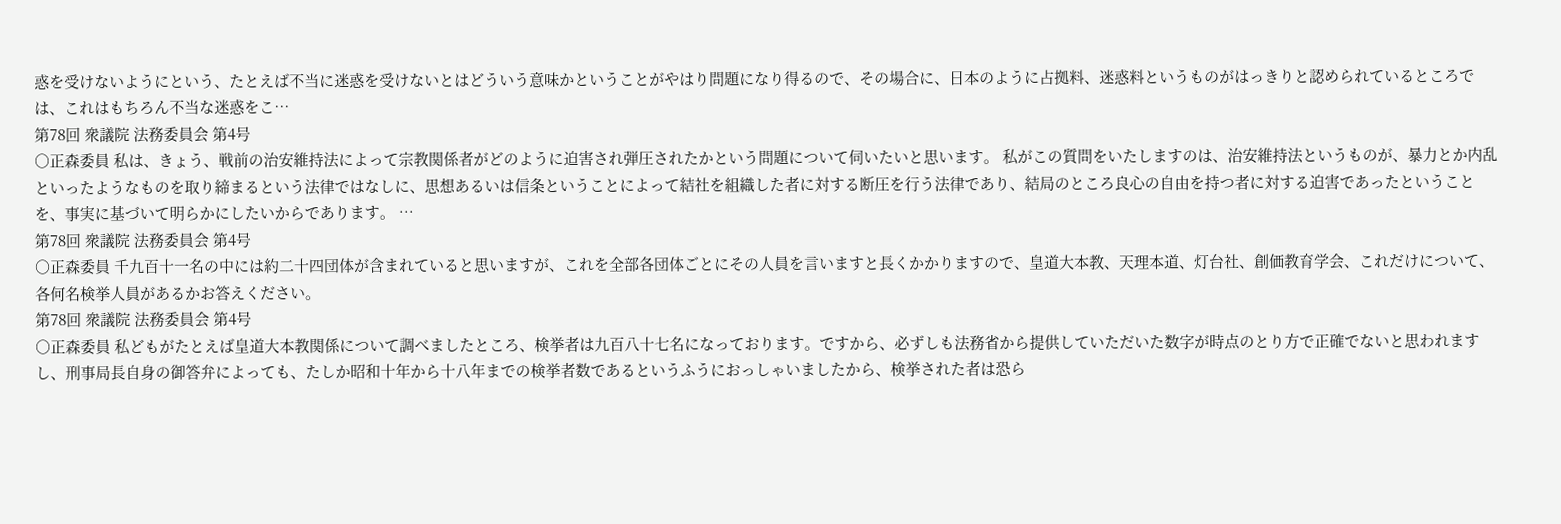惑を受けないようにという、たとえば不当に迷惑を受けないとはどういう意味かということがやはり問題になり得るので、その場合に、日本のように占拠料、迷惑料というものがはっきりと認められているところでは、これはもちろん不当な迷惑をこ…
第78回 衆議院 法務委員会 第4号
○正森委員 私は、きょう、戦前の治安維持法によって宗教関係者がどのように迫害され弾圧されたかという問題について伺いたいと思います。 私がこの質問をいたしますのは、治安維持法というものが、暴力とか内乱といったようなものを取り締まるという法律ではなしに、思想あるいは信条ということによって結社を組織した者に対する断圧を行う法律であり、結局のところ良心の自由を持つ者に対する迫害であったということを、事実に基づいて明らかにしたいからであります。 …
第78回 衆議院 法務委員会 第4号
○正森委員 千九百十一名の中には約二十四団体が含まれていると思いますが、これを全部各団体ごとにその人員を言いますと長くかかりますので、皇道大本教、天理本道、灯台社、創価教育学会、これだけについて、各何名検挙人員があるかお答えください。
第78回 衆議院 法務委員会 第4号
○正森委員 私どもがたとえば皇道大本教関係について調べましたところ、検挙者は九百八十七名になっております。ですから、必ずしも法務省から提供していただいた数字が時点のとり方で正確でないと思われますし、刑事局長自身の御答弁によっても、たしか昭和十年から十八年までの検挙者数であるというふうにおっしゃいましたから、検挙された者は恐ら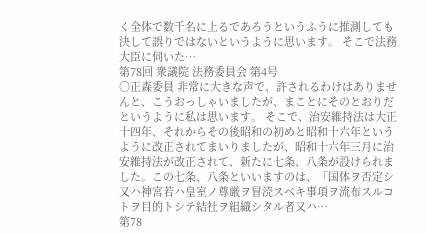く全体で数千名に上るであろうというふうに推測しても決して誤りではないというように思います。 そこで法務大臣に伺いた…
第78回 衆議院 法務委員会 第4号
○正森委員 非常に大きな声で、許されるわけはありませんと、こうおっしゃいましたが、まことにそのとおりだというように私は思います。 そこで、治安維持法は大正十四年、それからその後昭和の初めと昭和十六年というように改正されてまいりましたが、昭和十六年三月に治安維持法が改正されて、新たに七条、八条が設けられました。この七条、八条といいますのは、「国体ヲ否定シ又ハ神宮若ハ皇室ノ尊厳ヲ冒涜スベキ事項ヲ流布スルコトヲ目的トシテ結社ヲ組織シタル者又ハ…
第78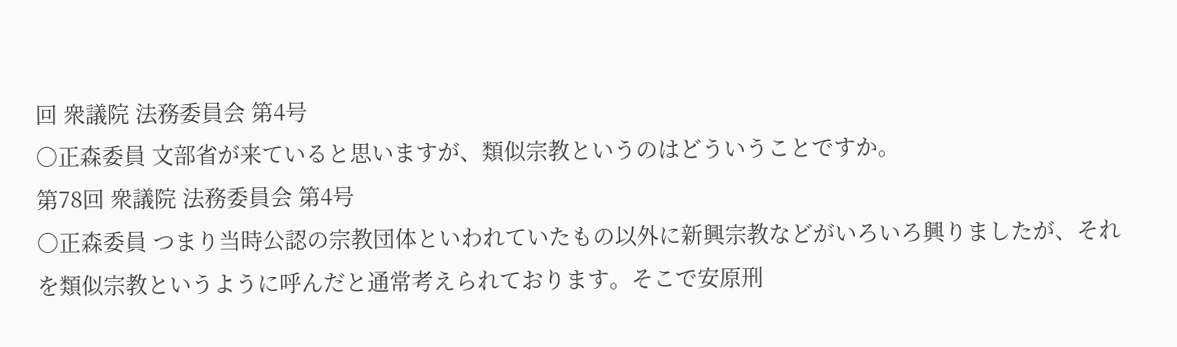回 衆議院 法務委員会 第4号
○正森委員 文部省が来ていると思いますが、類似宗教というのはどういうことですか。
第78回 衆議院 法務委員会 第4号
○正森委員 つまり当時公認の宗教団体といわれていたもの以外に新興宗教などがいろいろ興りましたが、それを類似宗教というように呼んだと通常考えられております。そこで安原刑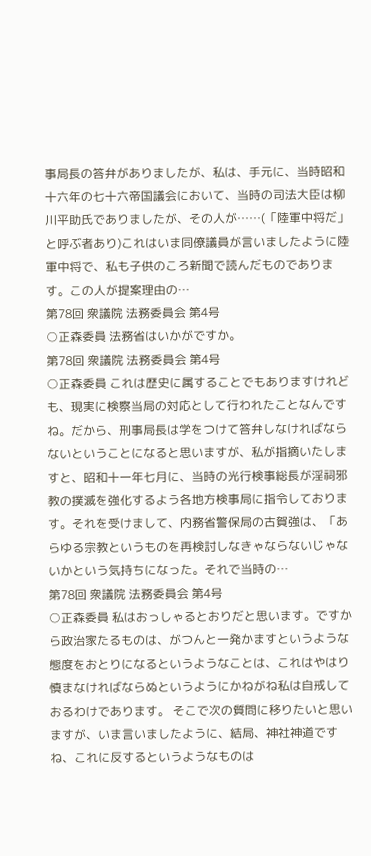事局長の答弁がありましたが、私は、手元に、当時昭和十六年の七十六帝国議会において、当時の司法大臣は柳川平助氏でありましたが、その人が……(「陸軍中将だ」と呼ぶ者あり)これはいま同僚議員が言いましたように陸軍中将で、私も子供のころ新聞で読んだものであります。この人が提案理由の…
第78回 衆議院 法務委員会 第4号
○正森委員 法務省はいかがですか。
第78回 衆議院 法務委員会 第4号
○正森委員 これは歴史に属することでもありますけれども、現実に検察当局の対応として行われたことなんですね。だから、刑事局長は学をつけて答弁しなければならないということになると思いますが、私が指摘いたしますと、昭和十一年七月に、当時の光行検事総長が淫祠邪教の撲滅を強化するよう各地方検事局に指令しております。それを受けまして、内務省警保局の古賀強は、「あらゆる宗教というものを再検討しなきゃならないじゃないかという気持ちになった。それで当時の…
第78回 衆議院 法務委員会 第4号
○正森委員 私はおっしゃるとおりだと思います。ですから政治家たるものは、がつんと一発かますというような態度をおとりになるというようなことは、これはやはり慎まなければならぬというようにかねがね私は自戒しておるわけであります。 そこで次の質問に移りたいと思いますが、いま言いましたように、結局、神社神道ですね、これに反するというようなものは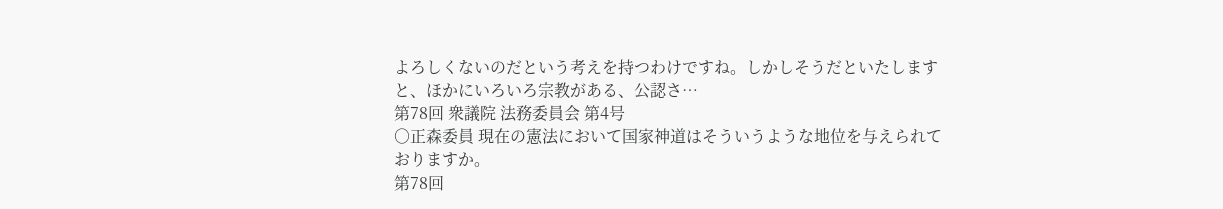よろしくないのだという考えを持つわけですね。しかしそうだといたしますと、ほかにいろいろ宗教がある、公認さ…
第78回 衆議院 法務委員会 第4号
○正森委員 現在の憲法において国家神道はそういうような地位を与えられておりますか。
第78回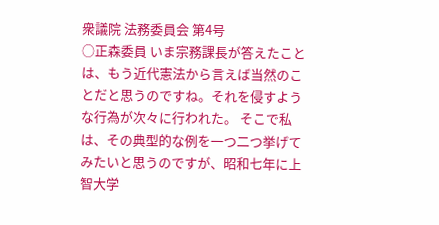衆議院 法務委員会 第4号
○正森委員 いま宗務課長が答えたことは、もう近代憲法から言えば当然のことだと思うのですね。それを侵すような行為が次々に行われた。 そこで私は、その典型的な例を一つ二つ挙げてみたいと思うのですが、昭和七年に上智大学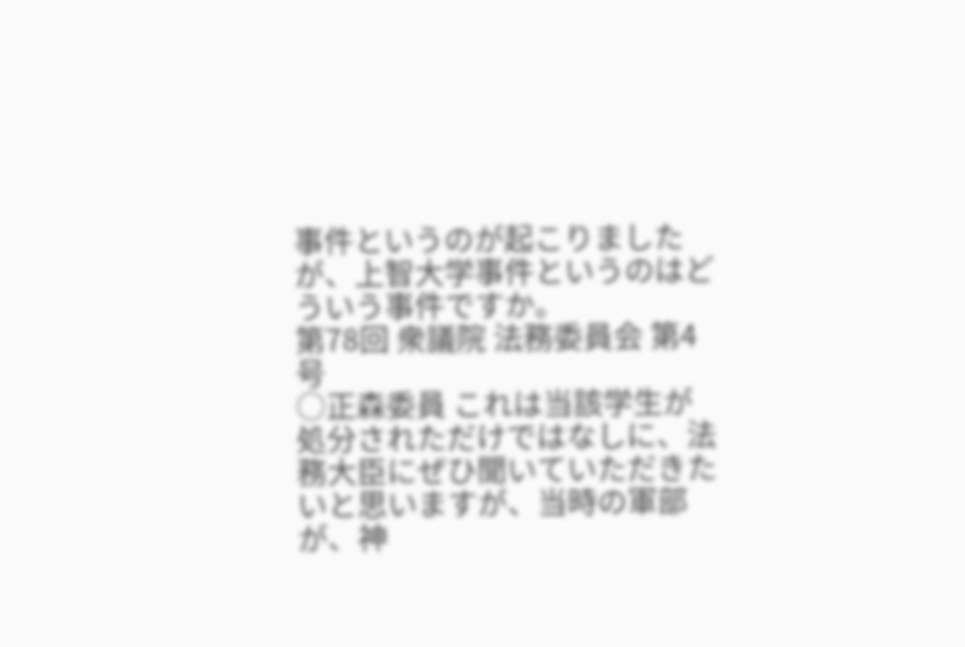事件というのが起こりましたが、上智大学事件というのはどういう事件ですか。
第78回 衆議院 法務委員会 第4号
○正森委員 これは当該学生が処分されただけではなしに、法務大臣にぜひ聞いていただきたいと思いますが、当時の軍部が、神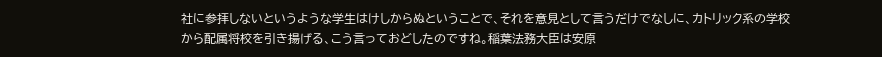社に参拝しないというような学生はけしからぬということで、それを意見として言うだけでなしに、カトリック系の学校から配属将校を引き揚げる、こう言っておどしたのですね。稲葉法務大臣は安原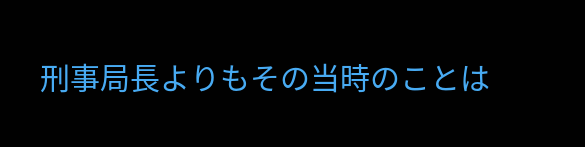刑事局長よりもその当時のことは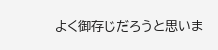よく御存じだろうと思いま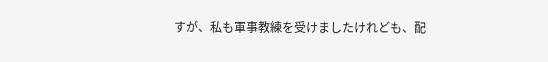すが、私も軍事教練を受けましたけれども、配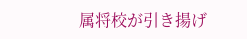属将校が引き揚げ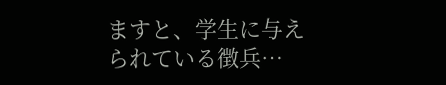ますと、学生に与えられている徴兵…